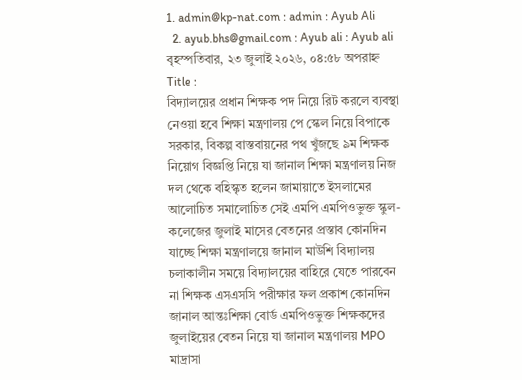1. admin@kp-nat.com : admin : Ayub Ali
  2. ayub.bhs@gmail.com : Ayub ali : Ayub ali
বৃহস্পতিবার, ২৩ জুলাই ২০২৬, ০৪:৫৮ অপরাহ্ন
Title :
বিদ্যালয়ের প্রধান শিক্ষক পদ নিয়ে রিট করলে ব্যবস্থা নেওয়া হবে শিক্ষা মন্ত্রণালয় পে স্কেল নিয়ে বিপাকে সরকার, বিকল্প বাস্তবায়নের পথ খুঁজছে ৯ম শিক্ষক নিয়োগ বিজ্ঞপ্তি নিয়ে যা জানাল শিক্ষা মন্ত্রণালয় নিজ দল থেকে বহিস্কৃত হলেন জামায়াতে ইসলামের আলোচিত সমালোচিত সেই এমপি এমপিওভুক্ত স্কুল-কলেজের জুলাই মাসের বেতনের প্রস্তাব কোনদিন যাচ্ছে শিক্ষা মন্ত্রণালয়ে জানাল মাউশি বিদ্যালয় চলাকালীন সময়ে বিদ্যালয়ের বাহিরে যেতে পারবেন না শিক্ষক এসএসসি পরীক্ষার ফল প্রকাশ কোনদিন জানাল আন্তঃশিক্ষা বোর্ড এমপিওভুক্ত শিক্ষকদের জুলাইয়ের বেতন নিয়ে যা জানাল মন্ত্রণালয় MPO মাদ্রাসা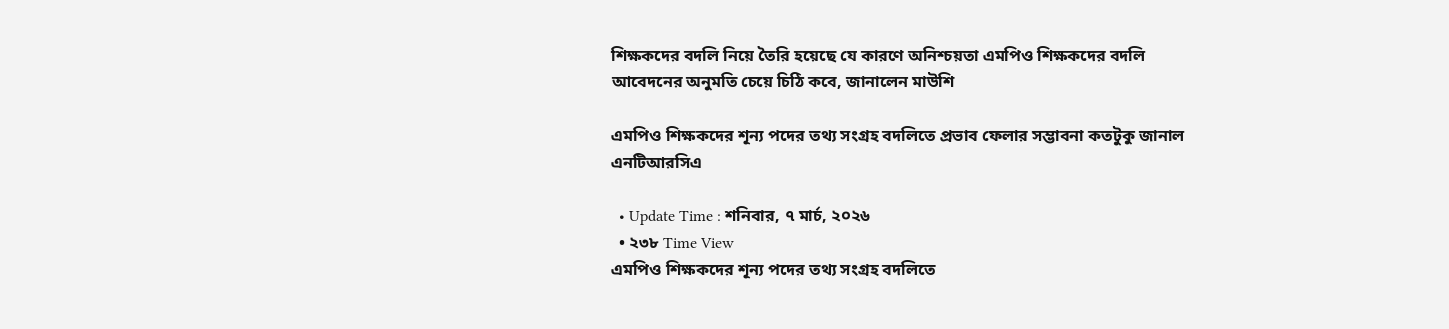শিক্ষকদের বদলি নিয়ে তৈরি হয়েছে যে কারণে অনিশ্চয়তা এমপিও শিক্ষকদের বদলি আবেদনের অনুমতি চেয়ে চিঠি কবে, জানালেন মাউশি

এমপিও শিক্ষকদের শূন্য পদের তথ্য সংগ্রহ বদলিতে প্রভাব ফেলার সম্ভাবনা কতটুকু জানাল এনটিআরসিএ

  • Update Time : শনিবার, ৭ মার্চ, ২০২৬
  • ২৩৮ Time View
এমপিও শিক্ষকদের শূন্য পদের তথ্য সংগ্রহ বদলিতে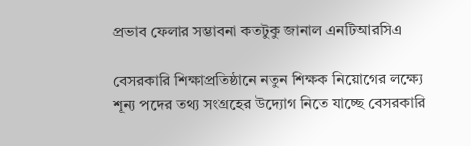প্রভাব ফেলার সম্ভাবনা কতটুকু জানাল এনটিআরসিএ

বেসরকারি শিক্ষাপ্রতিষ্ঠানে নতুন শিক্ষক নিয়োগের লক্ষ্যে শূন্য পদের তথ্য সংগ্রহের উদ্যোগ নিতে যাচ্ছে বেসরকারি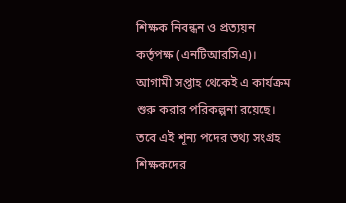শিক্ষক নিবন্ধন ও প্রত্যয়ন কর্তৃপক্ষ (এনটিআরসিএ)। আগামী সপ্তাহ থেকেই এ কার্যক্রম শুরু করার পরিকল্পনা রয়েছে। তবে এই শূন্য পদের তথ্য সংগ্রহ শিক্ষকদের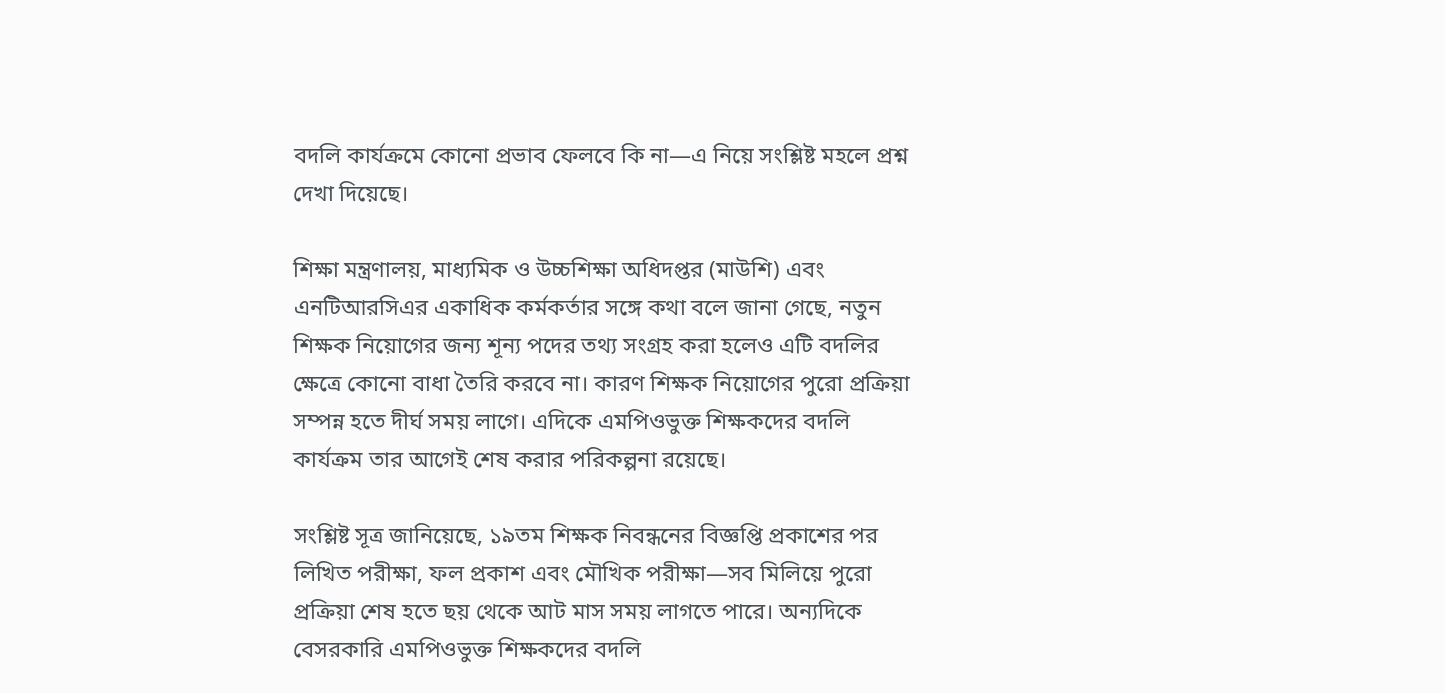বদলি কার্যক্রমে কোনো প্রভাব ফেলবে কি না—এ নিয়ে সংশ্লিষ্ট মহলে প্রশ্ন দেখা দিয়েছে।

শিক্ষা মন্ত্রণালয়, মাধ্যমিক ও উচ্চশিক্ষা অধিদপ্তর (মাউশি) এবং এনটিআরসিএর একাধিক কর্মকর্তার সঙ্গে কথা বলে জানা গেছে, নতুন শিক্ষক নিয়োগের জন্য শূন্য পদের তথ্য সংগ্রহ করা হলেও এটি বদলির ক্ষেত্রে কোনো বাধা তৈরি করবে না। কারণ শিক্ষক নিয়োগের পুরো প্রক্রিয়া সম্পন্ন হতে দীর্ঘ সময় লাগে। এদিকে এমপিওভুক্ত শিক্ষকদের বদলি কার্যক্রম তার আগেই শেষ করার পরিকল্পনা রয়েছে।

সংশ্লিষ্ট সূত্র জানিয়েছে, ১৯তম শিক্ষক নিবন্ধনের বিজ্ঞপ্তি প্রকাশের পর লিখিত পরীক্ষা, ফল প্রকাশ এবং মৌখিক পরীক্ষা—সব মিলিয়ে পুরো প্রক্রিয়া শেষ হতে ছয় থেকে আট মাস সময় লাগতে পারে। অন্যদিকে বেসরকারি এমপিওভুক্ত শিক্ষকদের বদলি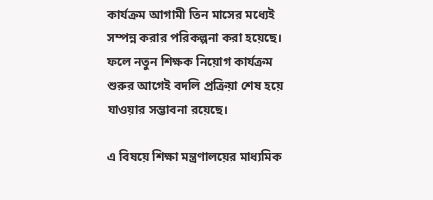কার্যক্রম আগামী তিন মাসের মধ্যেই সম্পন্ন করার পরিকল্পনা করা হয়েছে। ফলে নতুন শিক্ষক নিয়োগ কার্যক্রম শুরুর আগেই বদলি প্রক্রিয়া শেষ হয়ে যাওয়ার সম্ভাবনা রয়েছে।

এ বিষয়ে শিক্ষা মন্ত্রণালয়ের মাধ্যমিক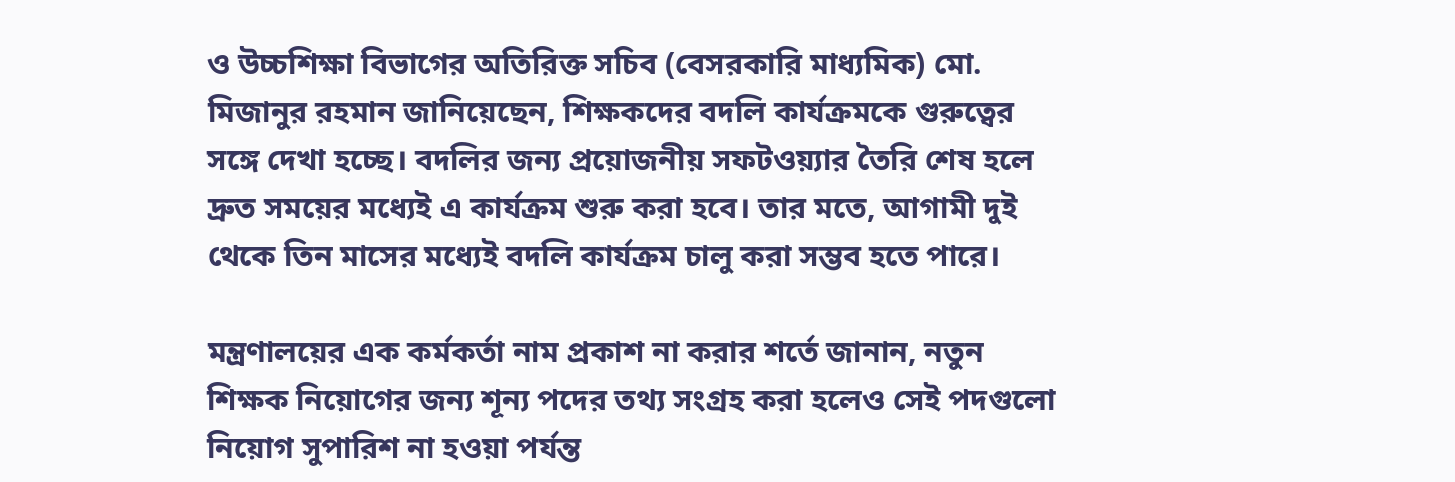ও উচ্চশিক্ষা বিভাগের অতিরিক্ত সচিব (বেসরকারি মাধ্যমিক) মো. মিজানুর রহমান জানিয়েছেন, শিক্ষকদের বদলি কার্যক্রমকে গুরুত্বের সঙ্গে দেখা হচ্ছে। বদলির জন্য প্রয়োজনীয় সফটওয়্যার তৈরি শেষ হলে দ্রুত সময়ের মধ্যেই এ কার্যক্রম শুরু করা হবে। তার মতে, আগামী দুই থেকে তিন মাসের মধ্যেই বদলি কার্যক্রম চালু করা সম্ভব হতে পারে।

মন্ত্রণালয়ের এক কর্মকর্তা নাম প্রকাশ না করার শর্তে জানান, নতুন শিক্ষক নিয়োগের জন্য শূন্য পদের তথ্য সংগ্রহ করা হলেও সেই পদগুলো নিয়োগ সুপারিশ না হওয়া পর্যন্ত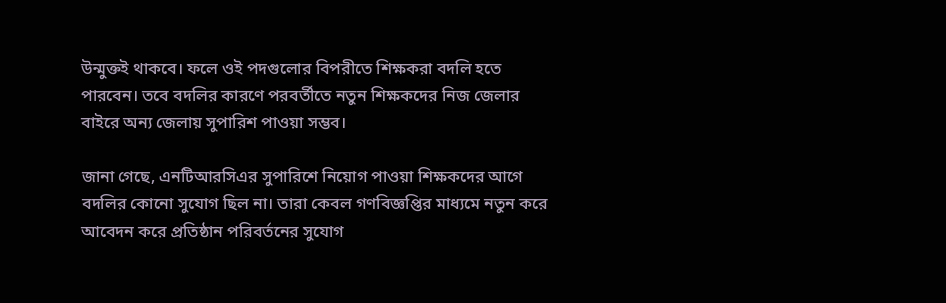উন্মুক্তই থাকবে। ফলে ওই পদগুলোর বিপরীতে শিক্ষকরা বদলি হতে পারবেন। তবে বদলির কারণে পরবর্তীতে নতুন শিক্ষকদের নিজ জেলার বাইরে অন্য জেলায় সুপারিশ পাওয়া সম্ভব।

জানা গেছে, এনটিআরসিএর সুপারিশে নিয়োগ পাওয়া শিক্ষকদের আগে বদলির কোনো সুযোগ ছিল না। তারা কেবল গণবিজ্ঞপ্তির মাধ্যমে নতুন করে আবেদন করে প্রতিষ্ঠান পরিবর্তনের সুযোগ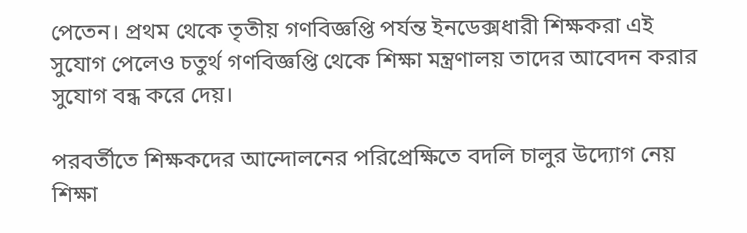পেতেন। প্রথম থেকে তৃতীয় গণবিজ্ঞপ্তি পর্যন্ত ইনডেক্সধারী শিক্ষকরা এই সুযোগ পেলেও চতুর্থ গণবিজ্ঞপ্তি থেকে শিক্ষা মন্ত্রণালয় তাদের আবেদন করার সুযোগ বন্ধ করে দেয়।

পরবর্তীতে শিক্ষকদের আন্দোলনের পরিপ্রেক্ষিতে বদলি চালুর উদ্যোগ নেয় শিক্ষা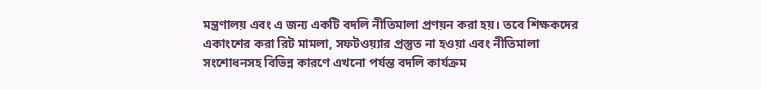মন্ত্রণালয় এবং এ জন্য একটি বদলি নীতিমালা প্রণয়ন করা হয়। তবে শিক্ষকদের একাংশের করা রিট মামলা, সফটওয়্যার প্রস্তুত না হওয়া এবং নীতিমালা সংশোধনসহ বিভিন্ন কারণে এখনো পর্যন্ত বদলি কার্যক্রম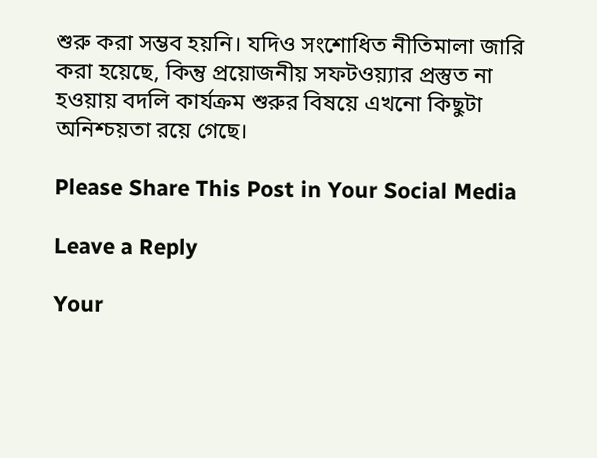শুরু করা সম্ভব হয়নি। যদিও সংশোধিত নীতিমালা জারি করা হয়েছে, কিন্তু প্রয়োজনীয় সফটওয়্যার প্রস্তুত না হওয়ায় বদলি কার্যক্রম শুরুর বিষয়ে এখনো কিছুটা অনিশ্চয়তা রয়ে গেছে।

Please Share This Post in Your Social Media

Leave a Reply

Your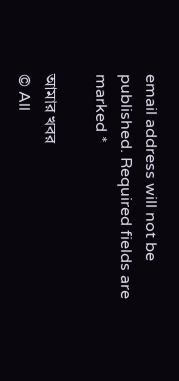email address will not be published. Required fields are marked *

আমার খবর
© All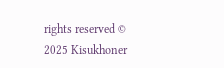rights reserved © 2025 Kisukhoner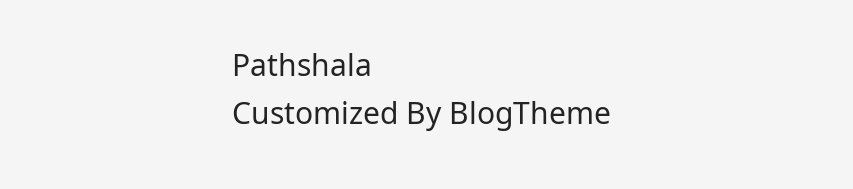Pathshala
Customized By BlogTheme